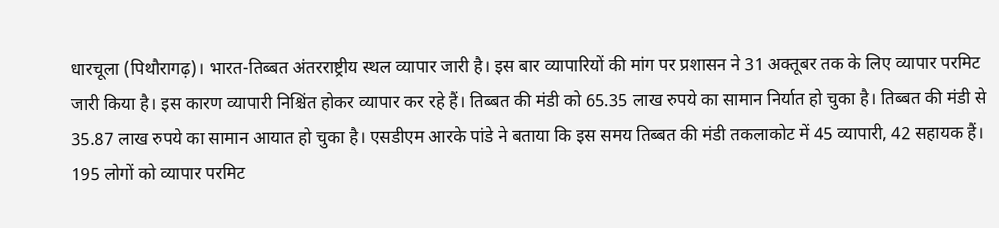धारचूला (पिथौरागढ़)। भारत-तिब्बत अंतरराष्ट्रीय स्थल व्यापार जारी है। इस बार व्यापारियों की मांग पर प्रशासन ने 31 अक्तूबर तक के लिए व्यापार परमिट जारी किया है। इस कारण व्यापारी निश्चिंत होकर व्यापार कर रहे हैं। तिब्बत की मंडी को 65.35 लाख रुपये का सामान निर्यात हो चुका है। तिब्बत की मंडी से 35.87 लाख रुपये का सामान आयात हो चुका है। एसडीएम आरके पांडे ने बताया कि इस समय तिब्बत की मंडी तकलाकोट में 45 व्यापारी, 42 सहायक हैं। 195 लोगों को व्यापार परमिट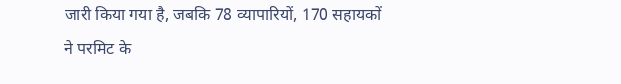जारी किया गया है, जबकि 78 व्यापारियों, 170 सहायकों ने परमिट के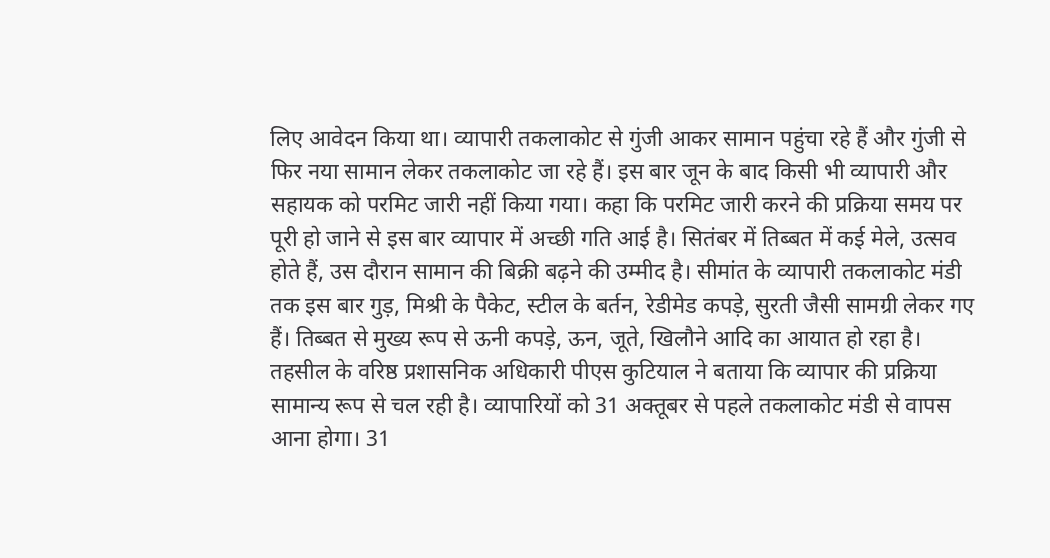लिए आवेदन किया था। व्यापारी तकलाकोट से गुंजी आकर सामान पहुंचा रहे हैं और गुंजी से फिर नया सामान लेकर तकलाकोट जा रहे हैं। इस बार जून के बाद किसी भी व्यापारी और सहायक को परमिट जारी नहीं किया गया। कहा कि परमिट जारी करने की प्रक्रिया समय पर पूरी हो जाने से इस बार व्यापार में अच्छी गति आई है। सितंबर में तिब्बत में कई मेले, उत्सव होते हैं, उस दौरान सामान की बिक्री बढ़ने की उम्मीद है। सीमांत के व्यापारी तकलाकोट मंडी तक इस बार गुड़, मिश्री के पैकेट, स्टील के बर्तन, रेडीमेड कपड़े, सुरती जैसी सामग्री लेकर गए हैं। तिब्बत से मुख्य रूप से ऊनी कपड़े, ऊन, जूते, खिलौने आदि का आयात हो रहा है। तहसील के वरिष्ठ प्रशासनिक अधिकारी पीएस कुटियाल ने बताया कि व्यापार की प्रक्रिया सामान्य रूप से चल रही है। व्यापारियों को 31 अक्तूबर से पहले तकलाकोट मंडी से वापस आना होगा। 31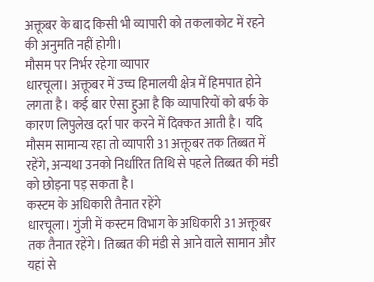अक्तूबर के बाद किसी भी व्यापारी को तकलाकोट में रहने की अनुमति नहीं होगी।
मौसम पर निर्भर रहेगा व्यापार
धारचूला। अक्तूबर में उच्च हिमालयी क्षेत्र में हिमपात होने लगता है। कई बार ऐसा हुआ है कि व्यापारियों को बर्फ के कारण लिपुलेख दर्रा पार करने में दिक्कत आती है। यदि मौसम सामान्य रहा तो व्यापारी 31 अक्तूबर तक तिब्बत में रहेंगे, अन्यथा उनको निर्धारित तिथि से पहले तिब्बत की मंडी को छोड़ना पड़ सकता है।
कस्टम के अधिकारी तैनात रहेंगे
धारचूला। गुंजी में कस्टम विभाग के अधिकारी 31 अक्तूबर तक तैनात रहेंगे। तिब्बत की मंडी से आने वाले सामान और यहां से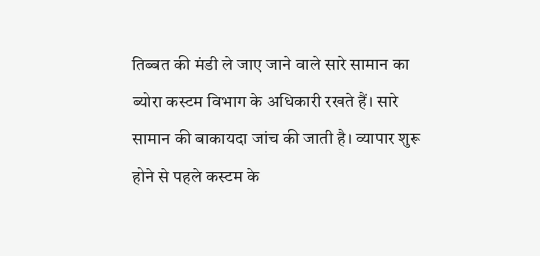तिब्बत की मंडी ले जाए जाने वाले सारे सामान का ब्योरा कस्टम विभाग के अधिकारी रखते हैं। सारे सामान की बाकायदा जांच की जाती है। व्यापार शुरू होने से पहले कस्टम के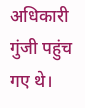अधिकारी गुंजी पहुंच गए थे।